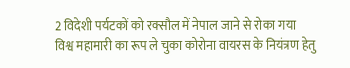2 विदेशी पर्यटकों को रक्सौल में नेपाल जाने से रोका गया
विश्व महामारी का रूप ले चुका कोरोना वायरस के नियंत्रण हेतु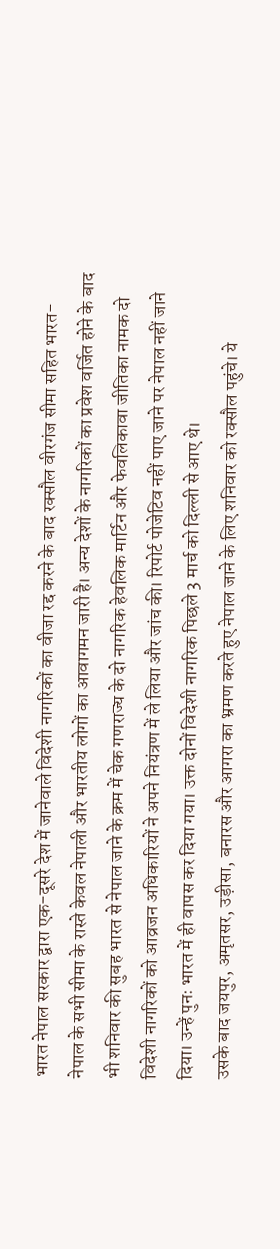भारत नेपाल सरकार द्वारा एक-दूसरे देश में जानेवाले विदेशी नागरिकों का वीजा रद्द करने के बाद रक्सौल वीरगंज सीमा सहित भारत-नेपाल के सभी सीमा के रास्ते केवल नेपाली और भारतीय लोगों का आवागमन जारी है। अन्य देशों के नागरिकों का प्रवेश वर्जित होने के बाद भी शनिवार की सुबह भारत से नेपाल जाने के क्रम में चेक गणराज्य के दो नागरिक हेवलिक मार्टिन और फेवलिकावा जीतिका नामक दो विदेशी नागरिकों को आव्रजन अधिकारियों ने अपने नियंत्रण में ले लिया और जांच की। रिपोर्ट पोजेटिव नहीं पाए जाने पर नेपाल नहीं जाने दिया। उन्हें पुनः भारत में ही वापस कर दिया गया। उक्त दोनों विदेशी नागरिक पिछले 3 मार्च को दिल्ली से आए थे।
उसके बाद जयपुर, अमृतसर, उड़ीसा, बनारस और आगरा का भ्रमण करते हुए नेपाल जाने के लिए शनिवार को रक्सौल पहुंचे। ये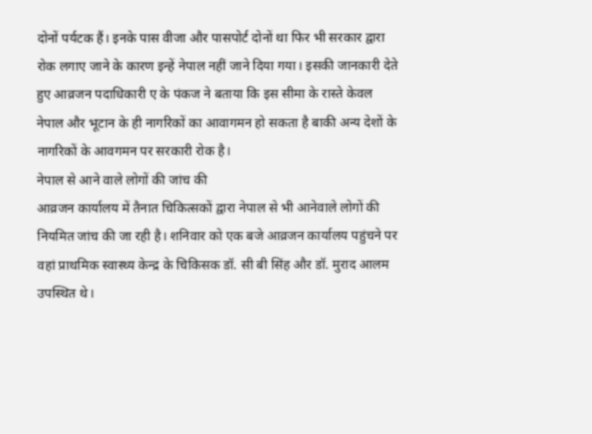दोनों पर्यटक हैं। इनके पास वीजा और पासपोर्ट दोनों था फिर भी सरकार द्वारा रोक लगाए जाने के कारण इन्हें नेपाल नहीं जाने दिया गया। इसकी जानकारी देते हुए आव्रजन पदाधिकारी ए के पंकज ने बताया कि इस सीमा के रास्ते केवल नेपाल और भूटान के ही नागरिकों का आवागमन हो सकता है बाकी अन्य देशों के नागरिकों के आवगमन पर सरकारी रोक है।
नेपाल से आने वाले लोगों की जांच की
आव्रजन कार्यालय में तैनात चिकित्सकों द्वारा नेपाल से भी आनेवाले लोगों की नियमित जांच की जा रही है। शनिवार को एक बजे आव्रजन कार्यालय पहुंचने पर वहां प्राथमिक स्वास्थ्य केन्द्र के चिकिसक डॉ. सी बी सिंह और डॉ. मुराद आलम उपस्थित थे।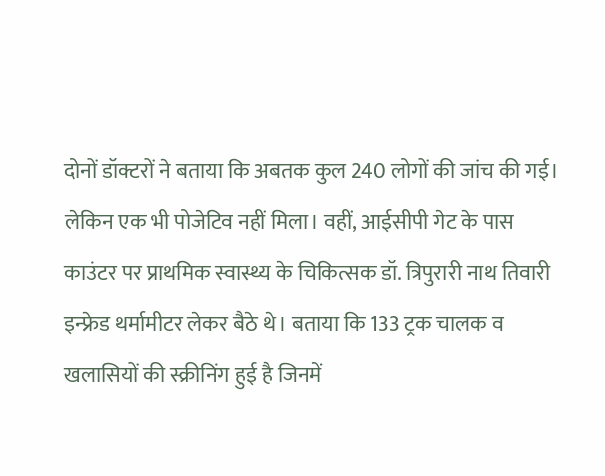दोनों डॉक्टरों ने बताया कि अबतक कुल 240 लोगों की जांच की गई। लेकिन एक भी पोजेटिव नहीं मिला। वहीं, आईसीपी गेट के पास काउंटर पर प्राथमिक स्वास्थ्य के चिकित्सक डॉ. त्रिपुरारी नाथ तिवारी इन्फ्रेड थर्मामीटर लेकर बैठे थे। बताया कि 133 ट्रक चालक व खलासियों की स्क्रीनिंग हुई है जिनमें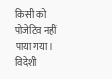किसी को पोजेटिव नहीं पाया गया।
विदेशी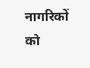नागरिकों को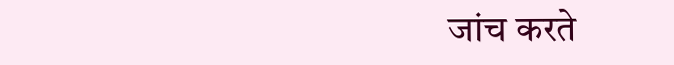जांच करते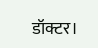डॉक्टर।